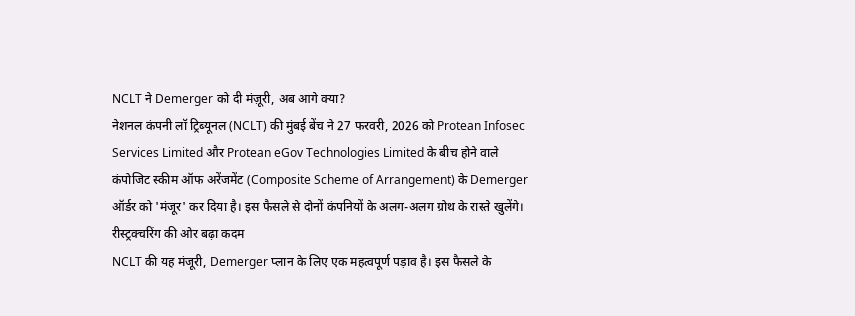NCLT ने Demerger को दी मंज़ूरी, अब आगे क्या?
नेशनल कंपनी लॉ ट्रिब्यूनल (NCLT) की मुंबई बेंच ने 27 फरवरी, 2026 को Protean Infosec Services Limited और Protean eGov Technologies Limited के बीच होने वाले कंपोजिट स्कीम ऑफ अरेंजमेंट (Composite Scheme of Arrangement) के Demerger ऑर्डर को 'मंजूर' कर दिया है। इस फैसले से दोनों कंपनियों के अलग-अलग ग्रोथ के रास्ते खुलेंगे।
रीस्ट्रक्चरिंग की ओर बढ़ा कदम
NCLT की यह मंजूरी, Demerger प्लान के लिए एक महत्वपूर्ण पड़ाव है। इस फैसले के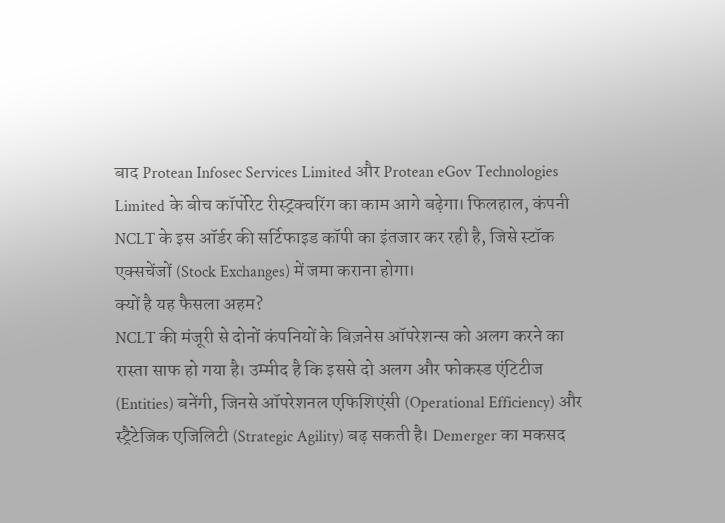बाद Protean Infosec Services Limited और Protean eGov Technologies Limited के बीच कॉर्पोरेट रीस्ट्रक्चरिंग का काम आगे बढ़ेगा। फिलहाल, कंपनी NCLT के इस ऑर्डर की सर्टिफाइड कॉपी का इंतजार कर रही है, जिसे स्टॉक एक्सचेंजों (Stock Exchanges) में जमा कराना होगा।
क्यों है यह फैसला अहम?
NCLT की मंजूरी से दोनों कंपनियों के बिज़नेस ऑपरेशन्स को अलग करने का रास्ता साफ हो गया है। उम्मीद है कि इससे दो अलग और फोकस्ड एंटिटीज (Entities) बनेंगी, जिनसे ऑपरेशनल एफिशिएंसी (Operational Efficiency) और स्ट्रैटेजिक एजिलिटी (Strategic Agility) बढ़ सकती है। Demerger का मकसद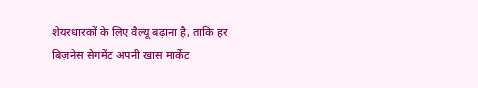शेयरधारकों के लिए वैल्यू बढ़ाना है, ताकि हर बिज़नेस सेगमेंट अपनी खास मार्केट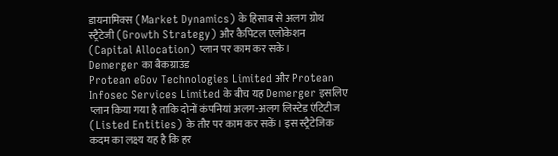डायनामिक्स (Market Dynamics) के हिसाब से अलग ग्रोथ स्ट्रैटेजी (Growth Strategy) और कैपिटल एलोकेशन (Capital Allocation) प्लान पर काम कर सके।
Demerger का बैकग्राउंड
Protean eGov Technologies Limited और Protean Infosec Services Limited के बीच यह Demerger इसलिए प्लान किया गया है ताकि दोनों कंपनियां अलग-अलग लिस्टेड एंटिटीज (Listed Entities) के तौर पर काम कर सकें। इस स्ट्रैटेजिक कदम का लक्ष्य यह है कि हर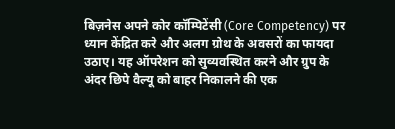बिज़नेस अपने कोर कॉम्पिटेंसी (Core Competency) पर ध्यान केंद्रित करे और अलग ग्रोथ के अवसरों का फायदा उठाए। यह ऑपरेशन को सुव्यवस्थित करने और ग्रुप के अंदर छिपे वैल्यू को बाहर निकालने की एक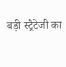बड़ी स्ट्रैटेजी का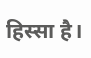हिस्सा है।